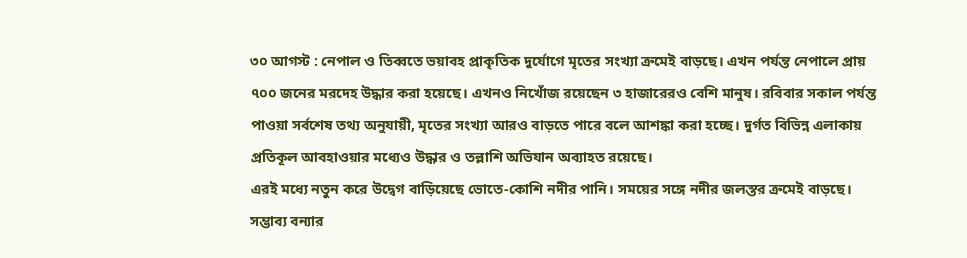৩০ আগস্ট : নেপাল ও তিব্বতে ভয়াবহ প্রাকৃতিক দুর্যোগে মৃতের সংখ্যা ক্রমেই বাড়ছে। এখন পর্যন্ত নেপালে প্রায় ৭০০ জনের মরদেহ উদ্ধার করা হয়েছে। এখনও নিখোঁজ রয়েছেন ৩ হাজারেরও বেশি মানুষ। রবিবার সকাল পর্যন্ত পাওয়া সর্বশেষ তথ্য অনুযায়ী, মৃতের সংখ্যা আরও বাড়তে পারে বলে আশঙ্কা করা হচ্ছে। দুর্গত বিভিন্ন এলাকায় প্রতিকূল আবহাওয়ার মধ্যেও উদ্ধার ও তল্লাশি অভিযান অব্যাহত রয়েছে।
এরই মধ্যে নতুন করে উদ্বেগ বাড়িয়েছে ভোতে-কোশি নদীর পানি। সময়ের সঙ্গে নদীর জলস্তর ক্রমেই বাড়ছে। সম্ভাব্য বন্যার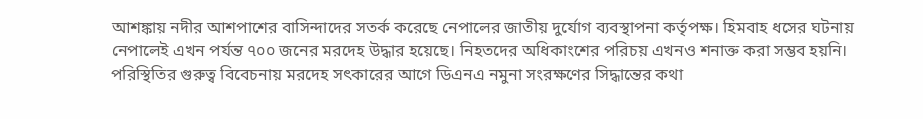আশঙ্কায় নদীর আশপাশের বাসিন্দাদের সতর্ক করেছে নেপালের জাতীয় দুর্যোগ ব্যবস্থাপনা কর্তৃপক্ষ। হিমবাহ ধসের ঘটনায় নেপালেই এখন পর্যন্ত ৭০০ জনের মরদেহ উদ্ধার হয়েছে। নিহতদের অধিকাংশের পরিচয় এখনও শনাক্ত করা সম্ভব হয়নি। পরিস্থিতির গুরুত্ব বিবেচনায় মরদেহ সৎকারের আগে ডিএনএ নমুনা সংরক্ষণের সিদ্ধান্তের কথা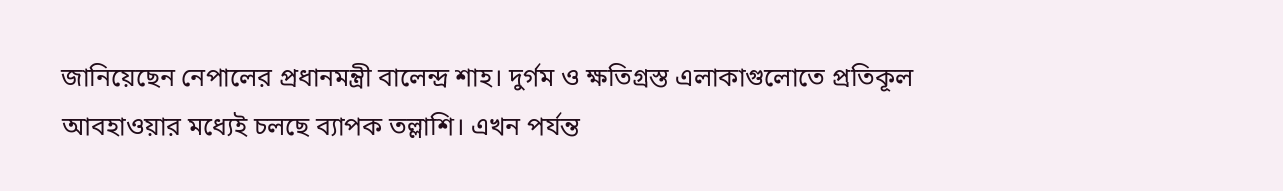জানিয়েছেন নেপালের প্রধানমন্ত্রী বালেন্দ্র শাহ। দুর্গম ও ক্ষতিগ্রস্ত এলাকাগুলোতে প্রতিকূল আবহাওয়ার মধ্যেই চলছে ব্যাপক তল্লাশি। এখন পর্যন্ত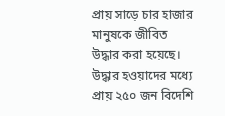প্রায় সাড়ে চার হাজার মানুষকে জীবিত উদ্ধার করা হয়েছে। উদ্ধার হওয়াদের মধ্যে প্রায় ২৫০ জন বিদেশি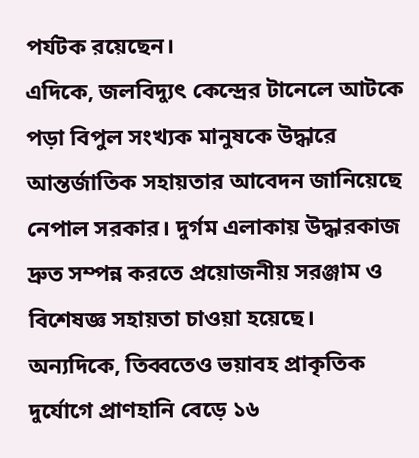পর্যটক রয়েছেন।
এদিকে, জলবিদ্যুৎ কেন্দ্রের টানেলে আটকে পড়া বিপুল সংখ্যক মানুষকে উদ্ধারে আন্তর্জাতিক সহায়তার আবেদন জানিয়েছে নেপাল সরকার। দুর্গম এলাকায় উদ্ধারকাজ দ্রুত সম্পন্ন করতে প্রয়োজনীয় সরঞ্জাম ও বিশেষজ্ঞ সহায়তা চাওয়া হয়েছে।
অন্যদিকে, তিব্বতেও ভয়াবহ প্রাকৃতিক দুর্যোগে প্রাণহানি বেড়ে ১৬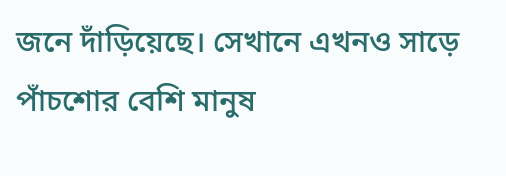জনে দাঁড়িয়েছে। সেখানে এখনও সাড়ে পাঁচশোর বেশি মানুষ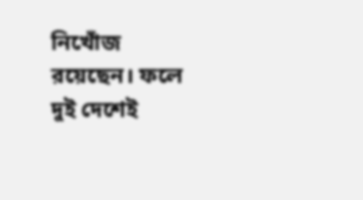নিখোঁজ রয়েছেন। ফলে দুই দেশেই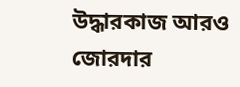উদ্ধারকাজ আরও জোরদার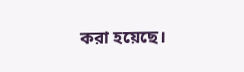করা হয়েছে।